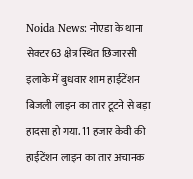Noida News: नोएडा के थाना सेक्टर63 क्षेत्र स्थित छिजारसी इलाके में बुधवार शाम हाईटेंशन बिजली लाइन का तार टूटने से बड़ा हादसा हो गया. 11 हजार केवी की हाईटेंशन लाइन का तार अचानक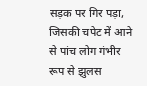सड़क पर गिर पड़ा, जिसकी चपेट में आने से पांच लोग गंभीर रूप से झुलस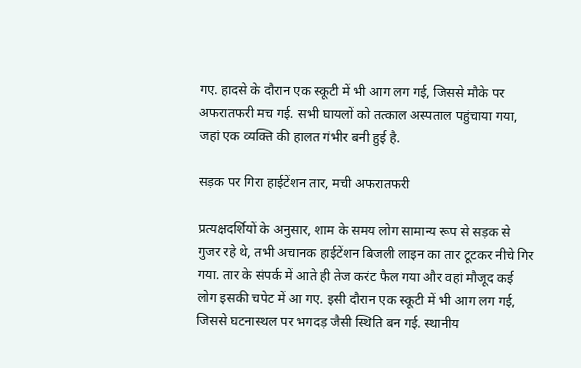गए. हादसे के दौरान एक स्कूटी में भी आग लग गई, जिससे मौके पर अफरातफरी मच गई. सभी घायलों को तत्काल अस्पताल पहुंचाया गया, जहां एक व्यक्ति की हालत गंभीर बनी हुई है.

सड़क पर गिरा हाईटेंशन तार, मची अफरातफरी

प्रत्यक्षदर्शियों के अनुसार, शाम के समय लोग सामान्य रूप से सड़क से गुजर रहे थे, तभी अचानक हाईटेंशन बिजली लाइन का तार टूटकर नीचे गिर गया. तार के संपर्क में आते ही तेज करंट फैल गया और वहां मौजूद कई लोग इसकी चपेट में आ गए. इसी दौरान एक स्कूटी में भी आग लग गई, जिससे घटनास्थल पर भगदड़ जैसी स्थिति बन गई. स्थानीय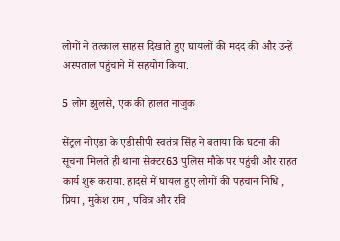लोगों ने तत्काल साहस दिखाते हुए घायलों की मदद की और उन्हें अस्पताल पहुंचाने में सहयोग किया.

5 लोग झुलसे, एक की हालत नाजुक

सेंट्रल नोएडा के एडीसीपी स्वतंत्र सिंह ने बताया कि घटना की सूचना मिलते ही थाना सेक्टर63 पुलिस मौके पर पहुंची और राहत कार्य शुरू कराया. हादसे में घायल हुए लोगों की पहचान निधि , प्रिया , मुकेश राम , पवित्र और रवि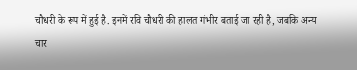चौधरी के रूप में हुई है. इनमें रवि चौधरी की हालत गंभीर बताई जा रही है, जबकि अन्य चार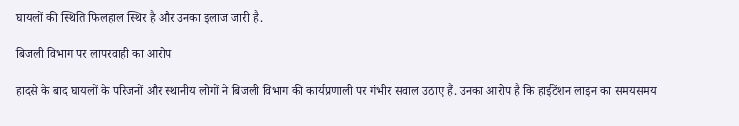घायलों की स्थिति फिलहाल स्थिर है और उनका इलाज जारी है.

बिजली विभाग पर लापरवाही का आरोप

हादसे के बाद घायलों के परिजनों और स्थानीय लोगों ने बिजली विभाग की कार्यप्रणाली पर गंभीर सवाल उठाए हैं. उनका आरोप है कि हाईटेंशन लाइन का समयसमय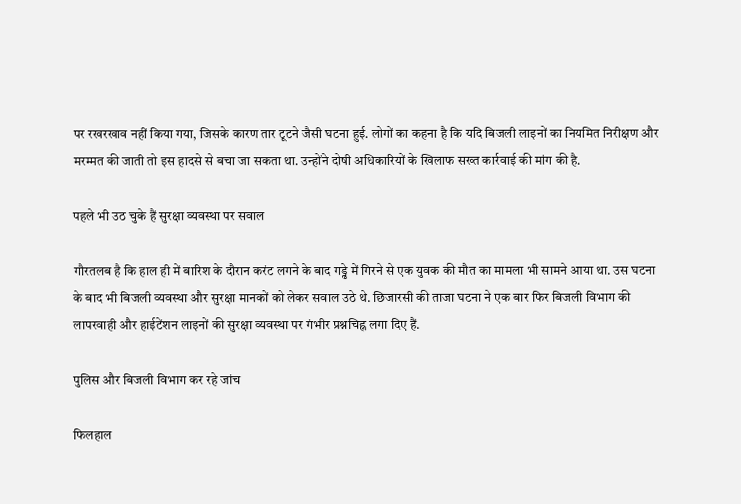पर रखरखाव नहीं किया गया, जिसके कारण तार टूटने जैसी घटना हुई. लोगों का कहना है कि यदि बिजली लाइनों का नियमित निरीक्षण और मरम्मत की जाती तो इस हादसे से बचा जा सकता था. उन्होंने दोषी अधिकारियों के खिलाफ सख्त कार्रवाई की मांग की है.

पहले भी उठ चुके हैं सुरक्षा व्यवस्था पर सवाल

गौरतलब है कि हाल ही में बारिश के दौरान करंट लगने के बाद गड्ढे में गिरने से एक युवक की मौत का मामला भी सामने आया था. उस घटना के बाद भी बिजली व्यवस्था और सुरक्षा मानकों को लेकर सवाल उठे थे. छिजारसी की ताजा घटना ने एक बार फिर बिजली विभाग की लापरवाही और हाईटेंशन लाइनों की सुरक्षा व्यवस्था पर गंभीर प्रश्नचिह्न लगा दिए हैं.

पुलिस और बिजली विभाग कर रहे जांच

फिलहाल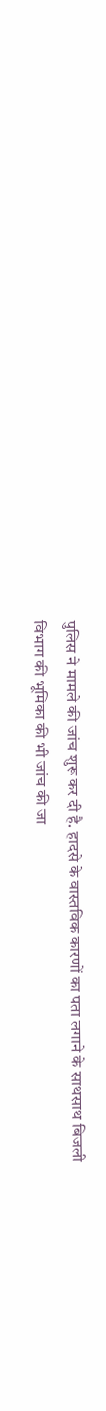पुलिस ने मामले की जांच शुरू कर दी है. हादसे के वास्तविक कारणों का पता लगाने के साथसाथ बिजली विभाग की भूमिका की भी जांच की जा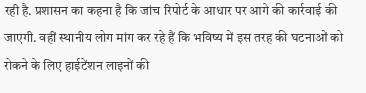रही है. प्रशासन का कहना है कि जांच रिपोर्ट के आधार पर आगे की कार्रवाई की जाएगी. वहीं स्थानीय लोग मांग कर रहे हैं कि भविष्य में इस तरह की घटनाओं को रोकने के लिए हाईटेंशन लाइनों की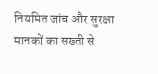नियमित जांच और सुरक्षा मानकों का सख्ती से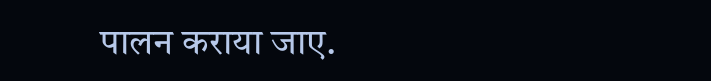पालन कराया जाए.